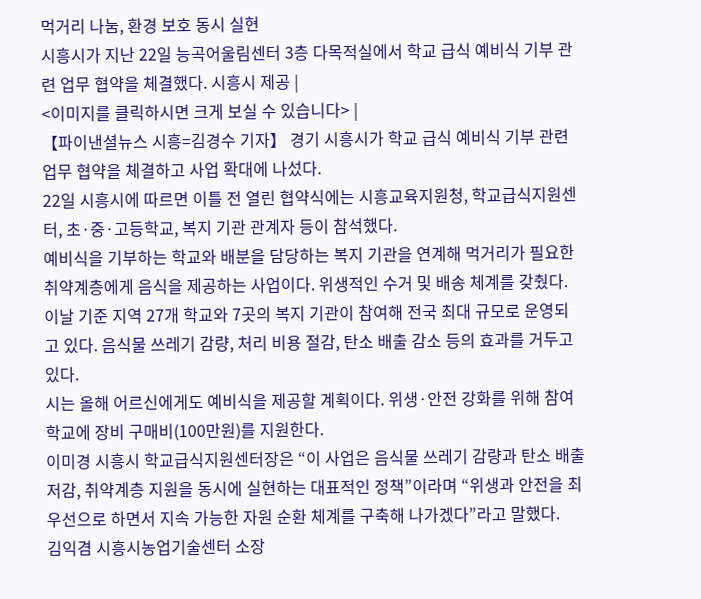먹거리 나눔, 환경 보호 동시 실현
시흥시가 지난 22일 능곡어울림센터 3층 다목적실에서 학교 급식 예비식 기부 관련 업무 협약을 체결했다. 시흥시 제공 |
<이미지를 클릭하시면 크게 보실 수 있습니다> |
【파이낸셜뉴스 시흥=김경수 기자】 경기 시흥시가 학교 급식 예비식 기부 관련 업무 협약을 체결하고 사업 확대에 나섰다.
22일 시흥시에 따르면 이틀 전 열린 협약식에는 시흥교육지원청, 학교급식지원센터, 초·중·고등학교, 복지 기관 관계자 등이 참석했다.
예비식을 기부하는 학교와 배분을 담당하는 복지 기관을 연계해 먹거리가 필요한 취약계층에게 음식을 제공하는 사업이다. 위생적인 수거 및 배송 체계를 갖췄다.
이날 기준 지역 27개 학교와 7곳의 복지 기관이 참여해 전국 최대 규모로 운영되고 있다. 음식물 쓰레기 감량, 처리 비용 절감, 탄소 배출 감소 등의 효과를 거두고 있다.
시는 올해 어르신에게도 예비식을 제공할 계획이다. 위생·안전 강화를 위해 참여 학교에 장비 구매비(100만원)를 지원한다.
이미경 시흥시 학교급식지원센터장은 “이 사업은 음식물 쓰레기 감량과 탄소 배출 저감, 취약계층 지원을 동시에 실현하는 대표적인 정책”이라며 “위생과 안전을 최우선으로 하면서 지속 가능한 자원 순환 체계를 구축해 나가겠다”라고 말했다.
김익겸 시흥시농업기술센터 소장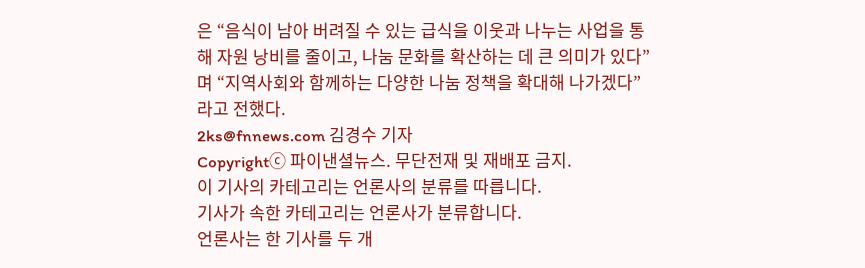은 “음식이 남아 버려질 수 있는 급식을 이웃과 나누는 사업을 통해 자원 낭비를 줄이고, 나눔 문화를 확산하는 데 큰 의미가 있다”며 “지역사회와 함께하는 다양한 나눔 정책을 확대해 나가겠다”라고 전했다.
2ks@fnnews.com 김경수 기자
Copyrightⓒ 파이낸셜뉴스. 무단전재 및 재배포 금지.
이 기사의 카테고리는 언론사의 분류를 따릅니다.
기사가 속한 카테고리는 언론사가 분류합니다.
언론사는 한 기사를 두 개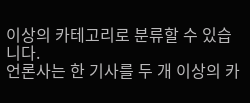이상의 카테고리로 분류할 수 있습니다.
언론사는 한 기사를 두 개 이상의 카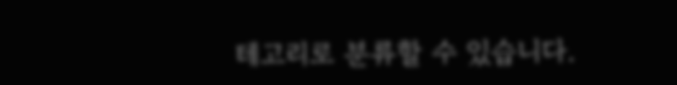테고리로 분류할 수 있습니다.